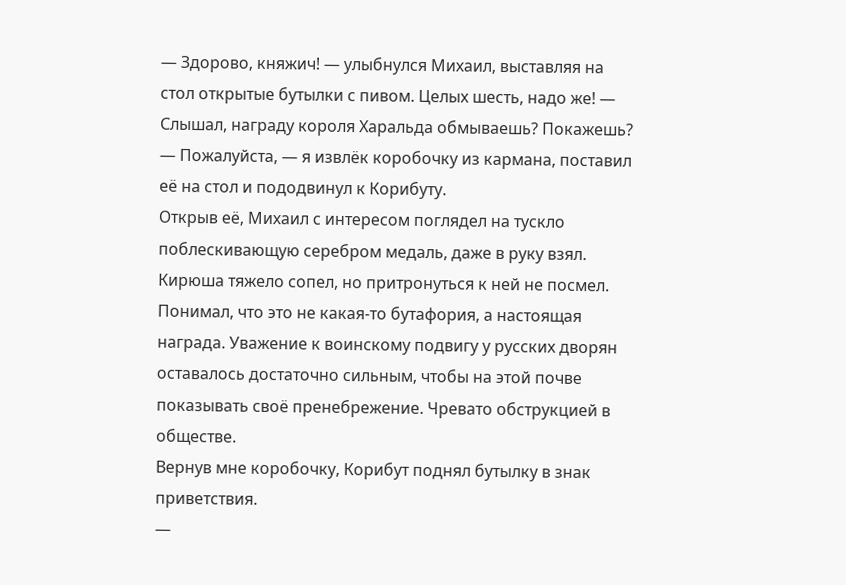— Здорово, княжич! — улыбнулся Михаил, выставляя на стол открытые бутылки с пивом. Целых шесть, надо же! — Слышал, награду короля Харальда обмываешь? Покажешь?
— Пожалуйста, — я извлёк коробочку из кармана, поставил её на стол и пододвинул к Корибуту.
Открыв её, Михаил с интересом поглядел на тускло поблескивающую серебром медаль, даже в руку взял. Кирюша тяжело сопел, но притронуться к ней не посмел. Понимал, что это не какая-то бутафория, а настоящая награда. Уважение к воинскому подвигу у русских дворян оставалось достаточно сильным, чтобы на этой почве показывать своё пренебрежение. Чревато обструкцией в обществе.
Вернув мне коробочку, Корибут поднял бутылку в знак приветствия.
—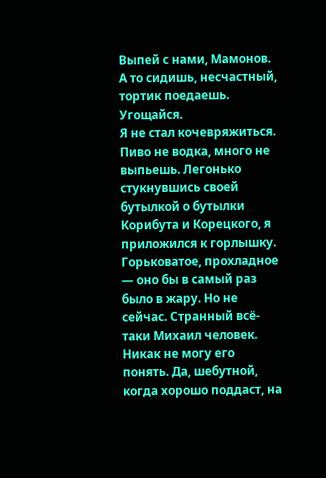Выпей с нами, Мамонов. А то сидишь, несчастный, тортик поедаешь. Угощайся.
Я не стал кочевряжиться. Пиво не водка, много не выпьешь. Легонько стукнувшись своей бутылкой о бутылки Корибута и Корецкого, я приложился к горлышку. Горьковатое, прохладное — оно бы в самый раз было в жару. Но не сейчас. Странный всё-таки Михаил человек. Никак не могу его понять. Да, шебутной, когда хорошо поддаст, на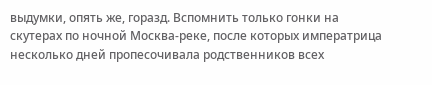выдумки, опять же, горазд. Вспомнить только гонки на скутерах по ночной Москва-реке, после которых императрица несколько дней пропесочивала родственников всех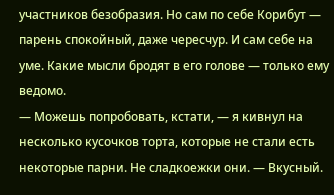участников безобразия. Но сам по себе Корибут — парень спокойный, даже чересчур. И сам себе на уме. Какие мысли бродят в его голове — только ему ведомо.
— Можешь попробовать, кстати, — я кивнул на несколько кусочков торта, которые не стали есть некоторые парни. Не сладкоежки они. — Вкусный.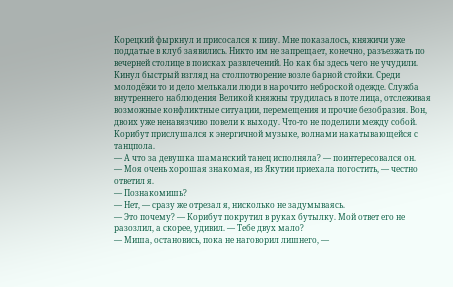Корецкий фыркнул и присосался к пиву. Мне показалось, княжичи уже поддатые в клуб заявились. Никто им не запрещает, конечно, разъезжать по вечерней столице в поисках развлечений. Но как бы здесь чего не учудили. Кинул быстрый взгляд на столпотворение возле барной стойки. Среди молодёжи то и дело мелькали люди в нарочито неброской одежде. Служба внутреннего наблюдения Великой княжны трудилась в поте лица, отслеживая возможные конфликтные ситуации, перемещения и прочие безобразия. Вон, двоих уже ненавязчиво повели к выходу. Что-то не поделили между собой.
Корибут прислушался к энергичной музыке, волнами накатывающейся с танцпола.
— А что за девушка шаманский танец исполняла? — поинтересовался он.
— Моя очень хорошая знакомая, из Якутии приехала погостить, — честно ответил я.
— Познакомишь?
— Нет, — сразу же отрезал я, нисколько не задумываясь.
— Это почему? — Корибут покрутил в руках бутылку. Мой ответ его не разозлил, а скорее, удивил. — Тебе двух мало?
— Миша, остановись, пока не наговорил лишнего, —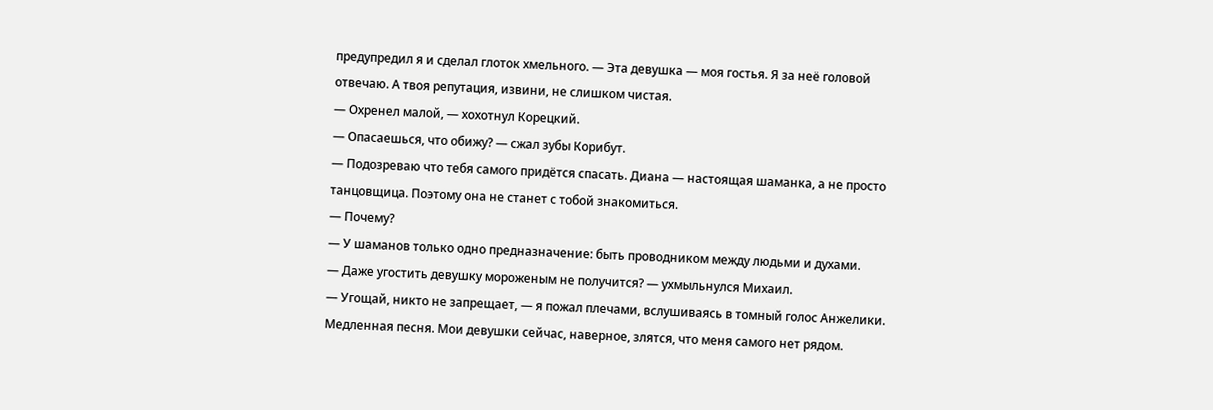предупредил я и сделал глоток хмельного. — Эта девушка — моя гостья. Я за неё головой отвечаю. А твоя репутация, извини, не слишком чистая.
— Охренел малой, — хохотнул Корецкий.
— Опасаешься, что обижу? — сжал зубы Корибут.
— Подозреваю что тебя самого придётся спасать. Диана — настоящая шаманка, а не просто танцовщица. Поэтому она не станет с тобой знакомиться.
— Почему?
— У шаманов только одно предназначение: быть проводником между людьми и духами.
— Даже угостить девушку мороженым не получится? — ухмыльнулся Михаил.
— Угощай, никто не запрещает, — я пожал плечами, вслушиваясь в томный голос Анжелики. Медленная песня. Мои девушки сейчас, наверное, злятся, что меня самого нет рядом.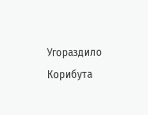Угораздило Корибута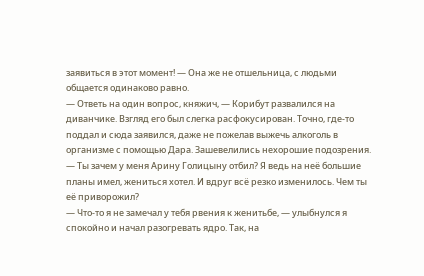заявиться в этот момент! — Она же не отшельница, с людьми общается одинаково равно.
— Ответь на один вопрос, княжич, — Корибут развалился на диванчике. Взгляд его был слегка расфокусирован. Точно, где-то поддал и сюда заявился, даже не пожелав выжечь алкоголь в организме с помощью Дара. Зашевелились нехорошие подозрения. — Ты зачем у меня Арину Голицыну отбил? Я ведь на неё большие планы имел, жениться хотел. И вдруг всё резко изменилось. Чем ты её приворожил?
— Что-то я не замечал у тебя рвения к женитьбе, — улыбнулся я спокойно и начал разогревать ядро. Так, на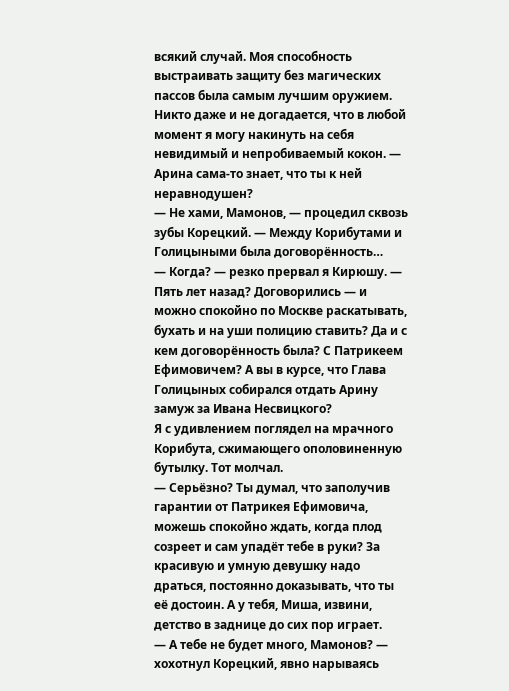всякий случай. Моя способность выстраивать защиту без магических пассов была самым лучшим оружием. Никто даже и не догадается, что в любой момент я могу накинуть на себя невидимый и непробиваемый кокон. — Арина сама-то знает, что ты к ней неравнодушен?
— Не хами, Мамонов, — процедил сквозь зубы Корецкий. — Между Корибутами и Голицыными была договорённость…
— Когда? — резко прервал я Кирюшу. — Пять лет назад? Договорились — и можно спокойно по Москве раскатывать, бухать и на уши полицию ставить? Да и с кем договорённость была? С Патрикеем Ефимовичем? А вы в курсе, что Глава Голицыных собирался отдать Арину замуж за Ивана Несвицкого?
Я с удивлением поглядел на мрачного Корибута, сжимающего ополовиненную бутылку. Тот молчал.
— Серьёзно? Ты думал, что заполучив гарантии от Патрикея Ефимовича, можешь спокойно ждать, когда плод созреет и сам упадёт тебе в руки? За красивую и умную девушку надо драться, постоянно доказывать, что ты её достоин. А у тебя, Миша, извини, детство в заднице до сих пор играет.
— А тебе не будет много, Мамонов? — хохотнул Корецкий, явно нарываясь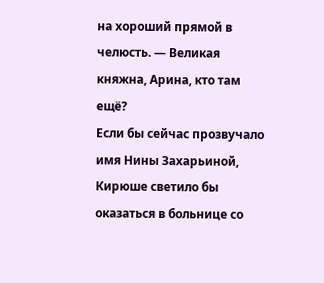на хороший прямой в челюсть. — Великая княжна, Арина, кто там ещё?
Если бы сейчас прозвучало имя Нины Захарьиной, Кирюше светило бы оказаться в больнице со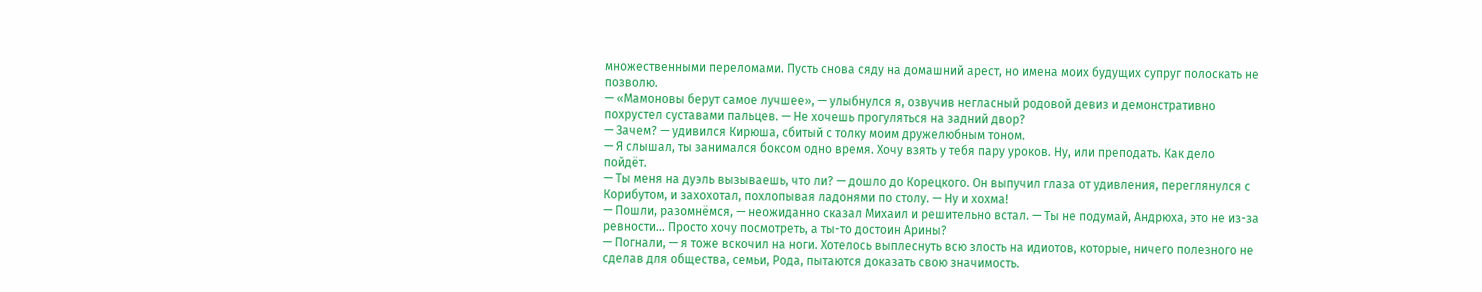множественными переломами. Пусть снова сяду на домашний арест, но имена моих будущих супруг полоскать не позволю.
— «Мамоновы берут самое лучшее», — улыбнулся я, озвучив негласный родовой девиз и демонстративно похрустел суставами пальцев. — Не хочешь прогуляться на задний двор?
— Зачем? — удивился Кирюша, сбитый с толку моим дружелюбным тоном.
— Я слышал, ты занимался боксом одно время. Хочу взять у тебя пару уроков. Ну, или преподать. Как дело пойдёт.
— Ты меня на дуэль вызываешь, что ли? — дошло до Корецкого. Он выпучил глаза от удивления, переглянулся с Корибутом, и захохотал, похлопывая ладонями по столу. — Ну и хохма!
— Пошли, разомнёмся, — неожиданно сказал Михаил и решительно встал. — Ты не подумай, Андрюха, это не из-за ревности… Просто хочу посмотреть, а ты-то достоин Арины?
— Погнали, — я тоже вскочил на ноги. Хотелось выплеснуть всю злость на идиотов, которые, ничего полезного не сделав для общества, семьи, Рода, пытаются доказать свою значимость.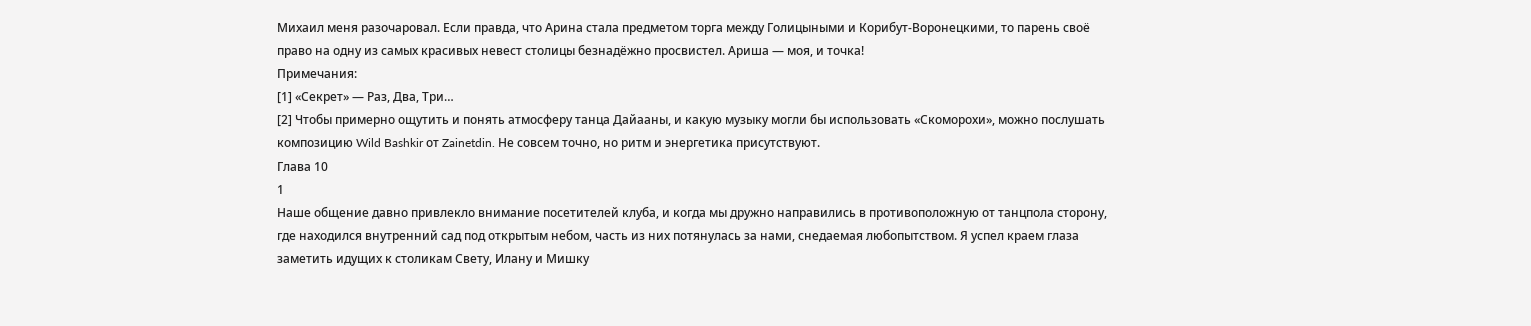Михаил меня разочаровал. Если правда, что Арина стала предметом торга между Голицыными и Корибут-Воронецкими, то парень своё право на одну из самых красивых невест столицы безнадёжно просвистел. Ариша — моя, и точка!
Примечания:
[1] «Секрет» — Раз, Два, Три…
[2] Чтобы примерно ощутить и понять атмосферу танца Дайааны, и какую музыку могли бы использовать «Скоморохи», можно послушать композицию Wild Bashkir от Zainetdin. Не совсем точно, но ритм и энергетика присутствуют.
Глава 10
1
Наше общение давно привлекло внимание посетителей клуба, и когда мы дружно направились в противоположную от танцпола сторону, где находился внутренний сад под открытым небом, часть из них потянулась за нами, снедаемая любопытством. Я успел краем глаза заметить идущих к столикам Свету, Илану и Мишку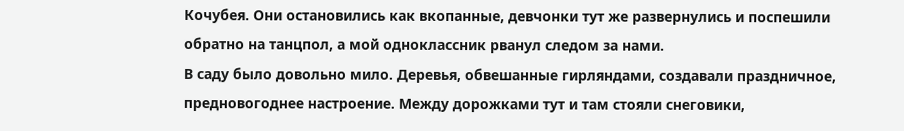Кочубея. Они остановились как вкопанные, девчонки тут же развернулись и поспешили обратно на танцпол, а мой одноклассник рванул следом за нами.
В саду было довольно мило. Деревья, обвешанные гирляндами, создавали праздничное, предновогоднее настроение. Между дорожками тут и там стояли снеговики,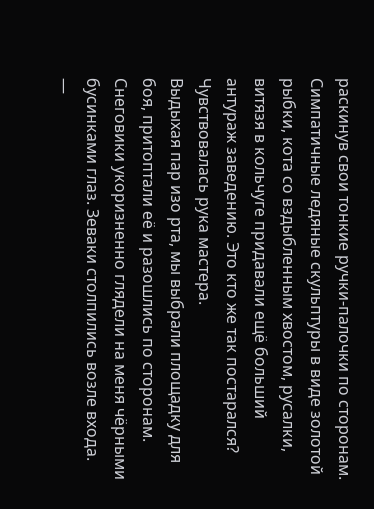раскинув свои тонкие ручки-палочки по сторонам. Симпатичные ледяные скульптуры в виде золотой рыбки, кота со вздыбленным хвостом, русалки, витязя в кольчуге придавали ещё больший антураж заведению. Это кто же так постарался? Чувствовалась рука мастера.
Выдыхая пар изо рта, мы выбрали площадку для боя, притоптали её и разошлись по сторонам. Снеговики укоризненно глядели на меня чёрными бусинками глаз. Зеваки столпились возле входа.
—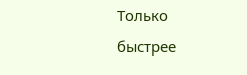Только быстрее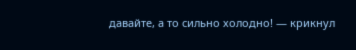давайте, а то сильно холодно! — крикнул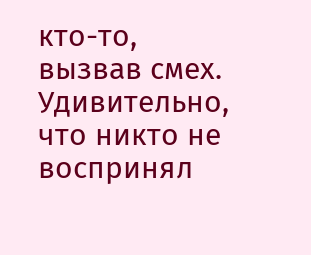кто-то, вызвав смех. Удивительно, что никто не воспринял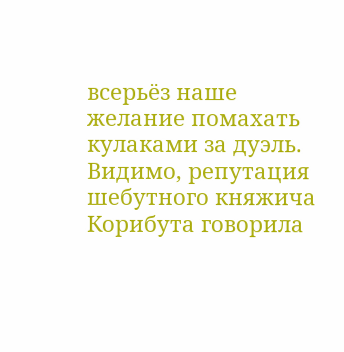всерьёз наше желание помахать кулаками за дуэль. Видимо, репутация шебутного княжича Корибута говорила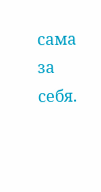сама за себя.